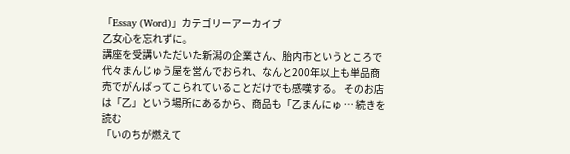「Essay (Word)」カテゴリーアーカイブ
乙女心を忘れずに。
講座を受講いただいた新潟の企業さん、胎内市というところで代々まんじゅう屋を営んでおられ、なんと200年以上も単品商売でがんばってこられていることだけでも感嘆する。 そのお店は「乙」という場所にあるから、商品も「乙まんにゅ … 続きを読む
「いのちが燃えて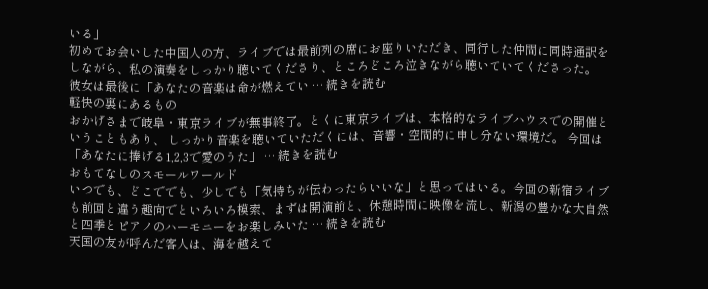いる」
初めてお会いした中国人の方、ライブでは最前列の席にお座りいただき、同行した仲間に同時通訳をしながら、私の演奏をしっかり聴いてくださり、ところどころ泣きながら聴いていてくださった。 彼女は最後に「あなたの音楽は命が燃えてい … 続きを読む
軽快の裏にあるもの
おかげさまで岐阜・東京ライブが無事終了。とくに東京ライブは、本格的なライブハウスでの開催ということもあり、 しっかり音楽を聴いていただくには、音響・空間的に申し分ない環境だ。 今回は「あなたに捧げる1,2,3で愛のうた」 … 続きを読む
おもてなしのスモールワールド
いつでも、どこででも、少しでも「気持ちが伝わったらいいな」と思ってはいる。今回の新宿ライブも前回と違う趣向でといろいろ模索、まずは開演前と、休憩時間に映像を流し、新潟の豊かな大自然と四季とピアノのハーモニーをお楽しみいた … 続きを読む
天国の友が呼んだ客人は、海を越えて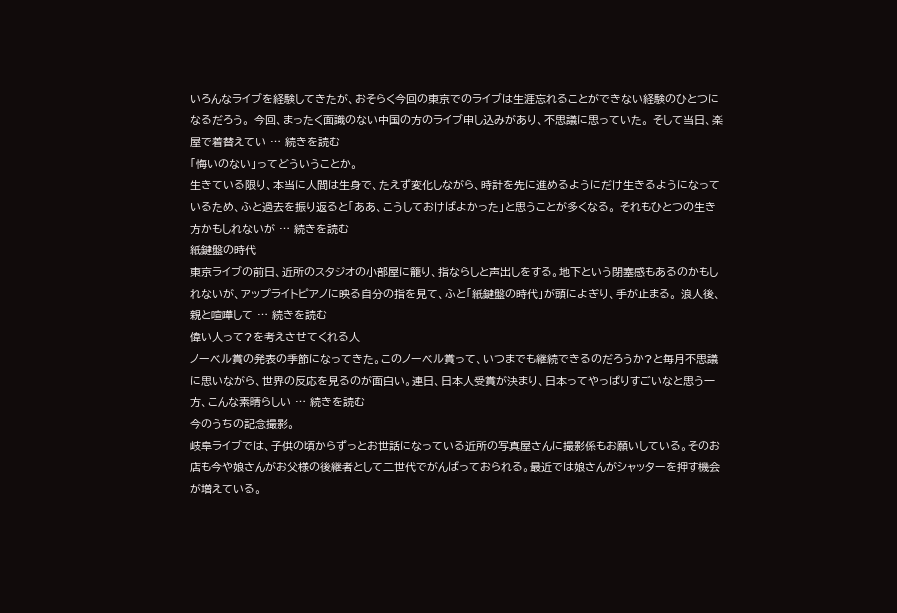いろんなライブを経験してきたが、おそらく今回の東京でのライブは生涯忘れることができない経験のひとつになるだろう。 今回、まったく面識のない中国の方のライブ申し込みがあり、不思議に思っていた。 そして当日、楽屋で着替えてい … 続きを読む
「悔いのない」ってどういうことか。
生きている限り、本当に人間は生身で、たえず変化しながら、時計を先に進めるようにだけ生きるようになっているため、ふと過去を振り返ると「ああ、こうしておけばよかった」と思うことが多くなる。 それもひとつの生き方かもしれないが … 続きを読む
紙鍵盤の時代
東京ライブの前日、近所のスタジオの小部屋に籠り、指ならしと声出しをする。地下という閉塞感もあるのかもしれないが、アップライトピアノに映る自分の指を見て、ふと「紙鍵盤の時代」が頭によぎり、手が止まる。 浪人後、親と喧嘩して … 続きを読む
偉い人って?を考えさせてくれる人
ノーベル賞の発表の季節になってきた。このノーベル賞って、いつまでも継続できるのだろうか?と毎月不思議に思いながら、世界の反応を見るのが面白い。連日、日本人受賞が決まり、日本ってやっぱりすごいなと思う一方、こんな素晴らしい … 続きを読む
今のうちの記念撮影。
岐阜ライブでは、子供の頃からずっとお世話になっている近所の写真屋さんに撮影係もお願いしている。そのお店も今や娘さんがお父様の後継者として二世代でがんばっておられる。最近では娘さんがシャッターを押す機会が増えている。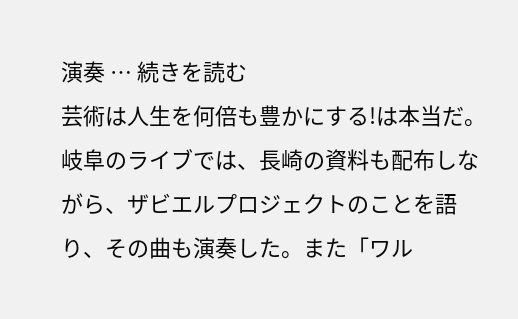演奏 … 続きを読む
芸術は人生を何倍も豊かにする!は本当だ。
岐阜のライブでは、長崎の資料も配布しながら、ザビエルプロジェクトのことを語り、その曲も演奏した。また「ワル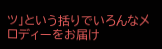ツ」という括りでいろんなメロディーをお届け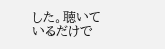した。聴いているだけで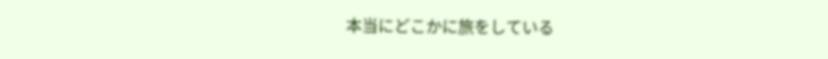本当にどこかに旅をしている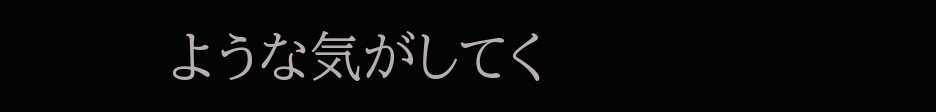ような気がしてく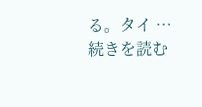る。タイ … 続きを読む